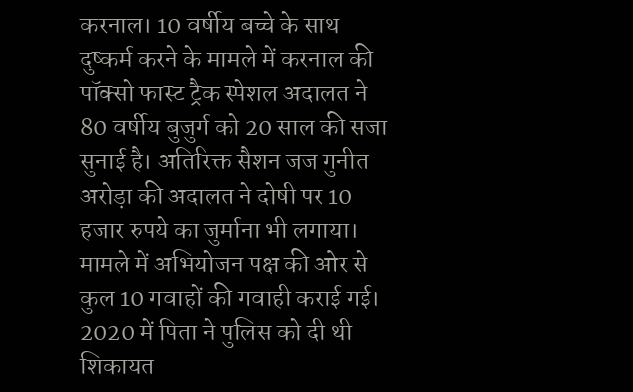करनाल। 10 वर्षीय बच्चे के साथ दुष्कर्म करने के मामले में करनाल की पॉक्सो फास्ट ट्रैक स्पेशल अदालत ने 80 वर्षीय बुजुर्ग को 20 साल की सजा सुनाई है। अतिरिक्त सैशन जज गुनीत अरोड़ा की अदालत ने दोषी पर 10 हजार रुपये का जुर्माना भी लगाया। मामले में अभियोजन पक्ष की ओर से कुल 10 गवाहों की गवाही कराई गई।
2020 में पिता ने पुलिस को दी थी शिकायत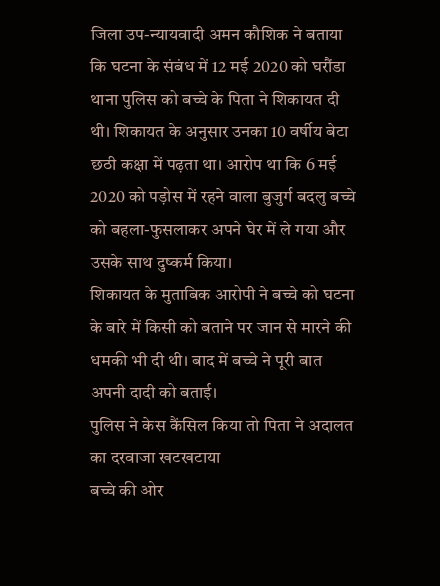जिला उप-न्यायवादी अमन कौशिक ने बताया कि घटना के संबंध में 12 मई 2020 को घरौंडा थाना पुलिस को बच्चे के पिता ने शिकायत दी थी। शिकायत के अनुसार उनका 10 वर्षीय बेटा छठी कक्षा में पढ़ता था। आरोप था कि 6 मई 2020 को पड़ोस में रहने वाला बुजुर्ग बदलु बच्चे को बहला-फुसलाकर अपने घेर में ले गया और उसके साथ दुष्कर्म किया।
शिकायत के मुताबिक आरोपी ने बच्चे को घटना के बारे में किसी को बताने पर जान से मारने की धमकी भी दी थी। बाद में बच्चे ने पूरी बात अपनी दादी को बताई।
पुलिस ने केस कैंसिल किया तो पिता ने अदालत का दरवाजा खटखटाया
बच्चे की ओर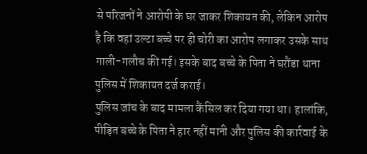से परिजनों ने आरोपी के घर जाकर शिकायत की, लेकिन आरोप है कि वहां उल्टा बच्चे पर ही चोरी का आरोप लगाकर उसके साथ गाली-गलौच की गई। इसके बाद बच्चे के पिता ने घरौंडा थाना पुलिस में शिकायत दर्ज कराई।
पुलिस जांच के बाद मामला कैंसिल कर दिया गया था। हालांकि, पीड़ित बच्चे के पिता ने हार नहीं मानी और पुलिस की कार्रवाई के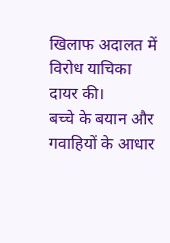खिलाफ अदालत में विरोध याचिका दायर की।
बच्चे के बयान और गवाहियों के आधार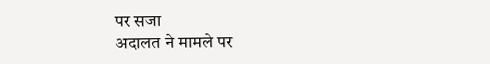पर सजा
अदालत ने मामले पर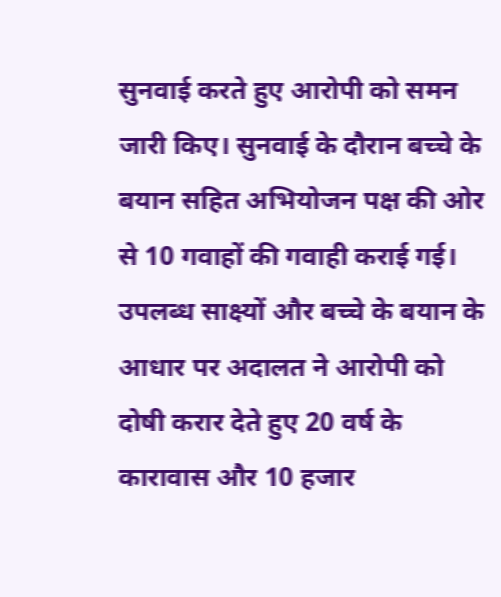सुनवाई करते हुए आरोपी को समन जारी किए। सुनवाई के दौरान बच्चे के बयान सहित अभियोजन पक्ष की ओर से 10 गवाहों की गवाही कराई गई। उपलब्ध साक्ष्यों और बच्चे के बयान के आधार पर अदालत ने आरोपी को दोषी करार देते हुए 20 वर्ष के कारावास और 10 हजार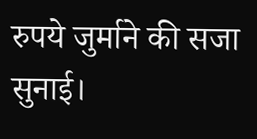रुपये जुर्माने की सजा सुनाई।